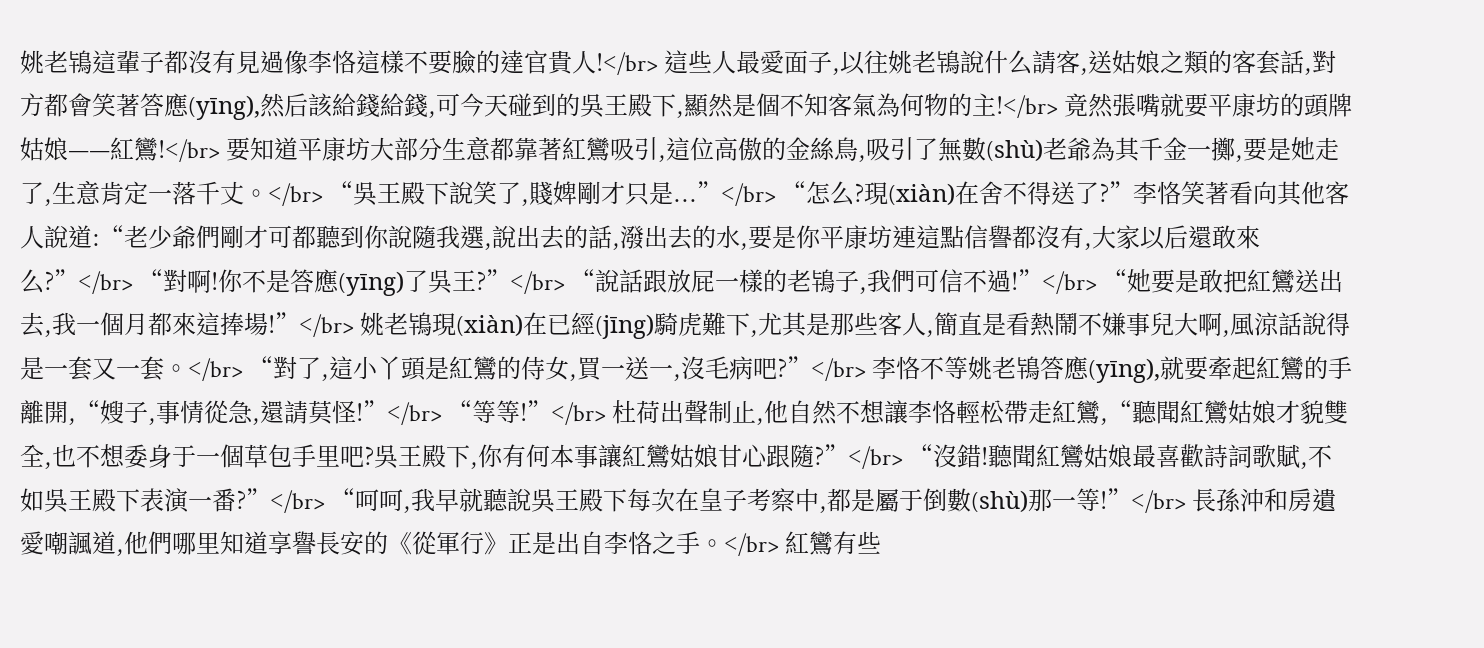姚老鴇這輩子都沒有見過像李恪這樣不要臉的達官貴人!</br> 這些人最愛面子,以往姚老鴇說什么請客,送姑娘之類的客套話,對方都會笑著答應(yīng),然后該給錢給錢,可今天碰到的吳王殿下,顯然是個不知客氣為何物的主!</br> 竟然張嘴就要平康坊的頭牌姑娘——紅鸞!</br> 要知道平康坊大部分生意都靠著紅鸞吸引,這位高傲的金絲鳥,吸引了無數(shù)老爺為其千金一擲,要是她走了,生意肯定一落千丈。</br> “吳王殿下說笑了,賤婢剛才只是...”</br> “怎么?現(xiàn)在舍不得送了?”李恪笑著看向其他客人說道:“老少爺們剛才可都聽到你說隨我選,說出去的話,潑出去的水,要是你平康坊連這點信譽都沒有,大家以后還敢來么?”</br> “對啊!你不是答應(yīng)了吳王?”</br> “說話跟放屁一樣的老鴇子,我們可信不過!”</br> “她要是敢把紅鸞送出去,我一個月都來這捧場!”</br> 姚老鴇現(xiàn)在已經(jīng)騎虎難下,尤其是那些客人,簡直是看熱鬧不嫌事兒大啊,風涼話說得是一套又一套。</br> “對了,這小丫頭是紅鸞的侍女,買一送一,沒毛病吧?”</br> 李恪不等姚老鴇答應(yīng),就要牽起紅鸞的手離開,“嫂子,事情從急,還請莫怪!”</br> “等等!”</br> 杜荷出聲制止,他自然不想讓李恪輕松帶走紅鸞,“聽聞紅鸞姑娘才貌雙全,也不想委身于一個草包手里吧?吳王殿下,你有何本事讓紅鸞姑娘甘心跟隨?”</br> “沒錯!聽聞紅鸞姑娘最喜歡詩詞歌賦,不如吳王殿下表演一番?”</br> “呵呵,我早就聽說吳王殿下每次在皇子考察中,都是屬于倒數(shù)那一等!”</br> 長孫沖和房遺愛嘲諷道,他們哪里知道享譽長安的《從軍行》正是出自李恪之手。</br> 紅鸞有些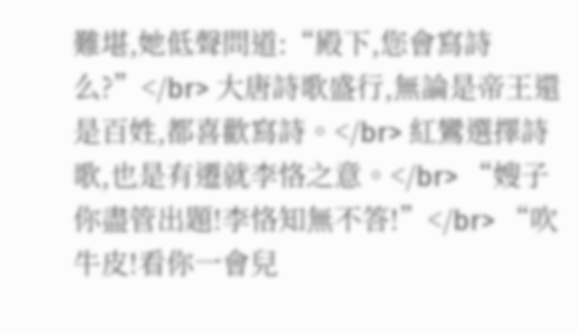難堪,她低聲問道:“殿下,您會寫詩么?”</br> 大唐詩歌盛行,無論是帝王還是百姓,都喜歡寫詩。</br> 紅鸞選擇詩歌,也是有遷就李恪之意。</br> “嫂子你盡管出題!李恪知無不答!”</br> “吹牛皮!看你一會兒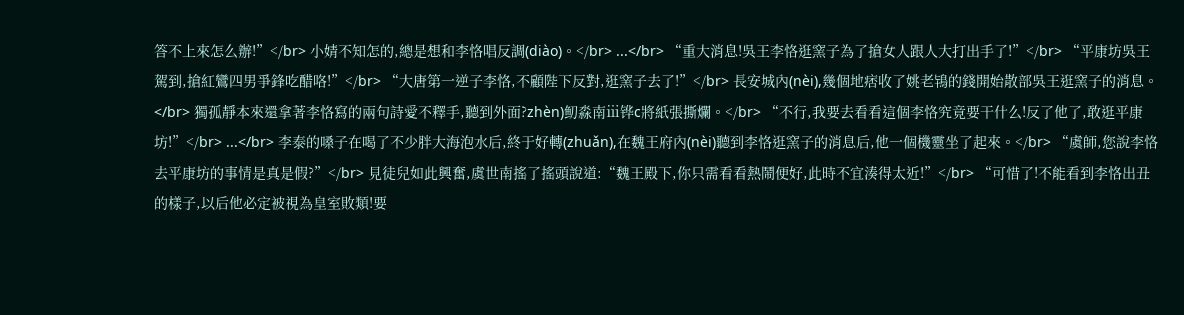答不上來怎么辦!”</br> 小婧不知怎的,總是想和李恪唱反調(diào)。</br> ...</br> “重大消息!吳王李恪逛窯子為了搶女人跟人大打出手了!”</br> “平康坊吳王駕到,搶紅鸞四男爭鋒吃醋咯!”</br> “大唐第一逆子李恪,不顧陛下反對,逛窯子去了!”</br> 長安城內(nèi),幾個地痞收了姚老鴇的錢開始散部吳王逛窯子的消息。</br> 獨孤靜本來還拿著李恪寫的兩句詩愛不釋手,聽到外面?zhèn)鱽淼南ⅲ铧c將紙張撕爛。</br> “不行,我要去看看這個李恪究竟要干什么!反了他了,敢逛平康坊!”</br> ...</br> 李泰的嗓子在喝了不少胖大海泡水后,終于好轉(zhuǎn),在魏王府內(nèi)聽到李恪逛窯子的消息后,他一個機靈坐了起來。</br> “虞師,您說李恪去平康坊的事情是真是假?”</br> 見徒兒如此興奮,虞世南搖了搖頭說道:“魏王殿下,你只需看看熱鬧便好,此時不宜湊得太近!”</br> “可惜了!不能看到李恪出丑的樣子,以后他必定被視為皇室敗類!要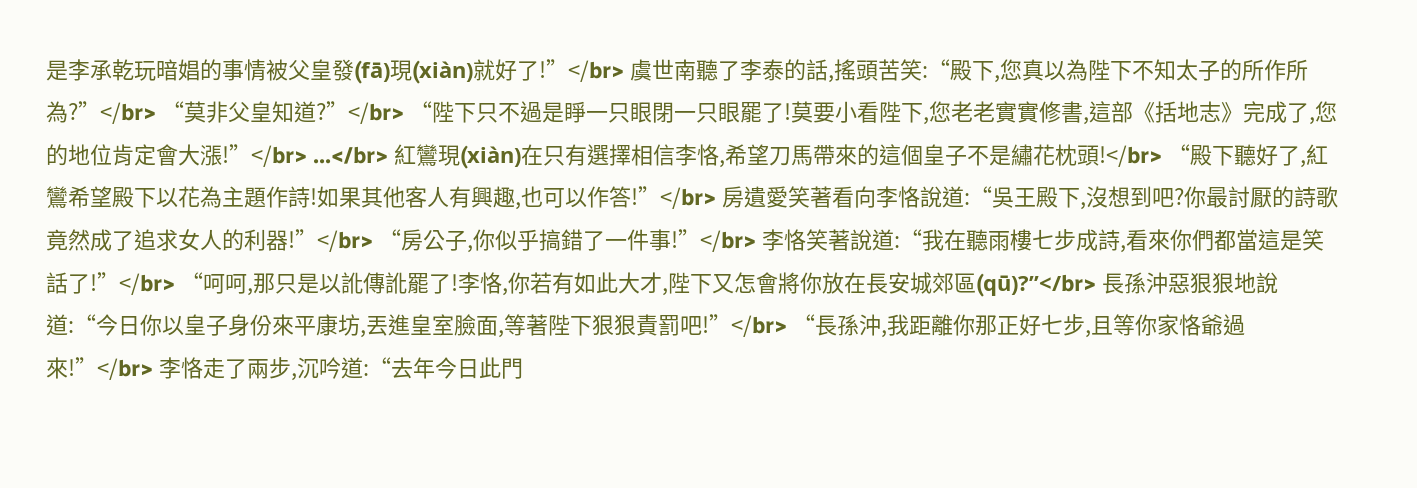是李承乾玩暗娼的事情被父皇發(fā)現(xiàn)就好了!”</br> 虞世南聽了李泰的話,搖頭苦笑:“殿下,您真以為陛下不知太子的所作所為?”</br> “莫非父皇知道?”</br> “陛下只不過是睜一只眼閉一只眼罷了!莫要小看陛下,您老老實實修書,這部《括地志》完成了,您的地位肯定會大漲!”</br> ...</br> 紅鸞現(xiàn)在只有選擇相信李恪,希望刀馬帶來的這個皇子不是繡花枕頭!</br> “殿下聽好了,紅鸞希望殿下以花為主題作詩!如果其他客人有興趣,也可以作答!”</br> 房遺愛笑著看向李恪說道:“吳王殿下,沒想到吧?你最討厭的詩歌竟然成了追求女人的利器!”</br> “房公子,你似乎搞錯了一件事!”</br> 李恪笑著說道:“我在聽雨樓七步成詩,看來你們都當這是笑話了!”</br> “呵呵,那只是以訛傳訛罷了!李恪,你若有如此大才,陛下又怎會將你放在長安城郊區(qū)?”</br> 長孫沖惡狠狠地說道:“今日你以皇子身份來平康坊,丟進皇室臉面,等著陛下狠狠責罰吧!”</br> “長孫沖,我距離你那正好七步,且等你家恪爺過來!”</br> 李恪走了兩步,沉吟道:“去年今日此門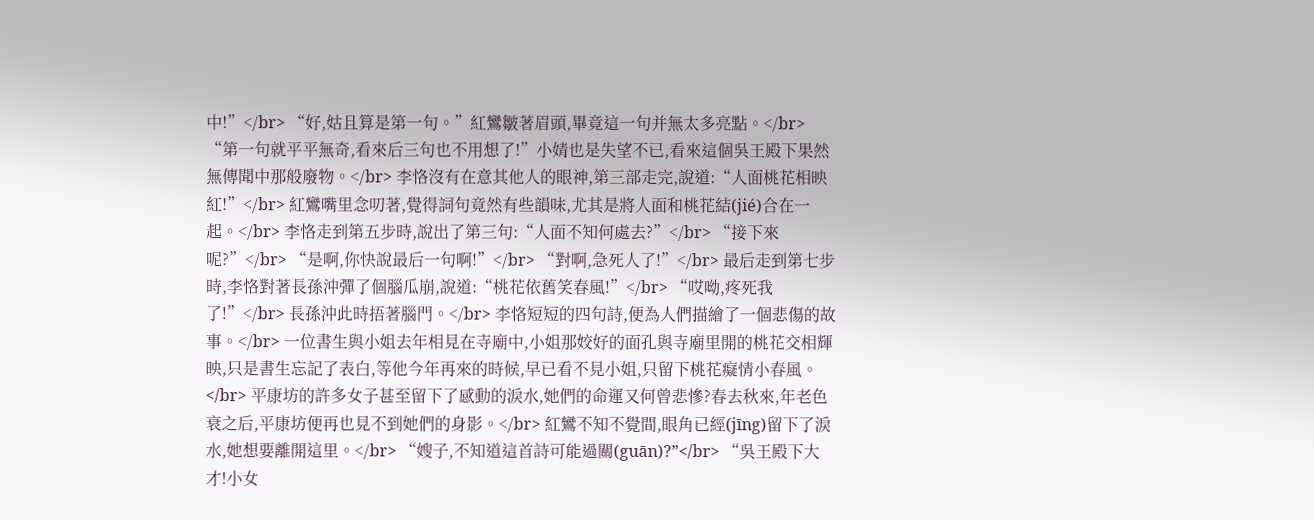中!”</br> “好,姑且算是第一句。”紅鸞皺著眉頭,畢竟這一句并無太多亮點。</br> “第一句就平平無奇,看來后三句也不用想了!”小婧也是失望不已,看來這個吳王殿下果然無傳聞中那般廢物。</br> 李恪沒有在意其他人的眼神,第三部走完,說道:“人面桃花相映紅!”</br> 紅鸞嘴里念叨著,覺得詞句竟然有些韻味,尤其是將人面和桃花結(jié)合在一起。</br> 李恪走到第五步時,說出了第三句:“人面不知何處去?”</br> “接下來呢?”</br> “是啊,你快說最后一句啊!”</br> “對啊,急死人了!”</br> 最后走到第七步時,李恪對著長孫沖彈了個腦瓜崩,說道:“桃花依舊笑春風!”</br> “哎呦,疼死我了!”</br> 長孫沖此時捂著腦門。</br> 李恪短短的四句詩,便為人們描繪了一個悲傷的故事。</br> 一位書生與小姐去年相見在寺廟中,小姐那姣好的面孔與寺廟里開的桃花交相輝映,只是書生忘記了表白,等他今年再來的時候,早已看不見小姐,只留下桃花癡情小春風。</br> 平康坊的許多女子甚至留下了感動的淚水,她們的命運又何曾悲慘?春去秋來,年老色衰之后,平康坊便再也見不到她們的身影。</br> 紅鸞不知不覺間,眼角已經(jīng)留下了淚水,她想要離開這里。</br> “嫂子,不知道這首詩可能過關(guān)?”</br> “吳王殿下大才!小女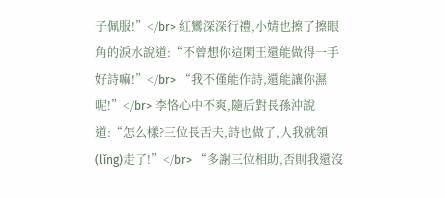子佩服!”</br> 紅鸞深深行禮,小婧也擦了擦眼角的淚水說道:“不曾想你這閑王還能做得一手好詩嘛!”</br> “我不僅能作詩,還能讓你濕呢!”</br> 李恪心中不爽,隨后對長孫沖說道:“怎么樣?三位長舌夫,詩也做了,人我就領(lǐng)走了!”</br> “多謝三位相助,否則我還沒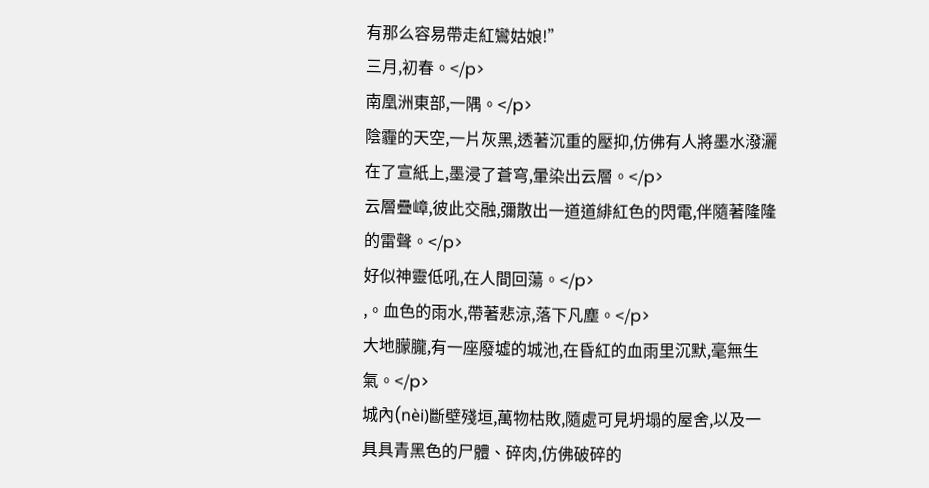有那么容易帶走紅鸞姑娘!”
三月,初春。</p>
南凰洲東部,一隅。</p>
陰霾的天空,一片灰黑,透著沉重的壓抑,仿佛有人將墨水潑灑在了宣紙上,墨浸了蒼穹,暈染出云層。</p>
云層疊嶂,彼此交融,彌散出一道道緋紅色的閃電,伴隨著隆隆的雷聲。</p>
好似神靈低吼,在人間回蕩。</p>
,。血色的雨水,帶著悲涼,落下凡塵。</p>
大地朦朧,有一座廢墟的城池,在昏紅的血雨里沉默,毫無生氣。</p>
城內(nèi)斷壁殘垣,萬物枯敗,隨處可見坍塌的屋舍,以及一具具青黑色的尸體、碎肉,仿佛破碎的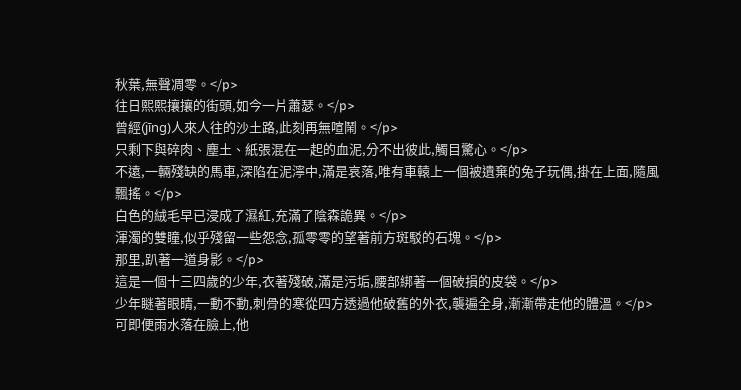秋葉,無聲凋零。</p>
往日熙熙攘攘的街頭,如今一片蕭瑟。</p>
曾經(jīng)人來人往的沙土路,此刻再無喧鬧。</p>
只剩下與碎肉、塵土、紙張混在一起的血泥,分不出彼此,觸目驚心。</p>
不遠,一輛殘缺的馬車,深陷在泥濘中,滿是哀落,唯有車轅上一個被遺棄的兔子玩偶,掛在上面,隨風飄搖。</p>
白色的絨毛早已浸成了濕紅,充滿了陰森詭異。</p>
渾濁的雙瞳,似乎殘留一些怨念,孤零零的望著前方斑駁的石塊。</p>
那里,趴著一道身影。</p>
這是一個十三四歲的少年,衣著殘破,滿是污垢,腰部綁著一個破損的皮袋。</p>
少年瞇著眼睛,一動不動,刺骨的寒從四方透過他破舊的外衣,襲遍全身,漸漸帶走他的體溫。</p>
可即便雨水落在臉上,他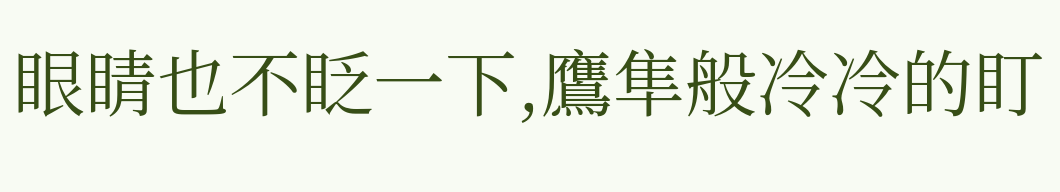眼睛也不眨一下,鷹隼般冷冷的盯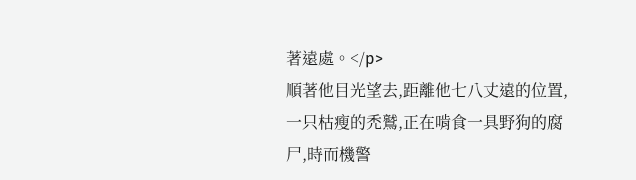著遠處。</p>
順著他目光望去,距離他七八丈遠的位置,一只枯瘦的禿鷲,正在啃食一具野狗的腐尸,時而機警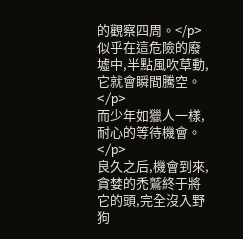的觀察四周。</p>
似乎在這危險的廢墟中,半點風吹草動,它就會瞬間騰空。</p>
而少年如獵人一樣,耐心的等待機會。</p>
良久之后,機會到來,貪婪的禿鷲終于將它的頭,完全沒入野狗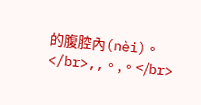的腹腔內(nèi)。</br>,,。,。</br>